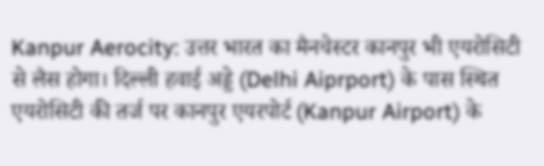Kanpur Aerocity: उत्तर भारत का मैनचेस्टर कानपुर भी एयरोसिटी से लैस होगा। दिल्ली हवाई अड्डे (Delhi Aiprport) के पास स्थित एयरोसिटी की तर्ज पर कानपुर एयरपोर्ट (Kanpur Airport) के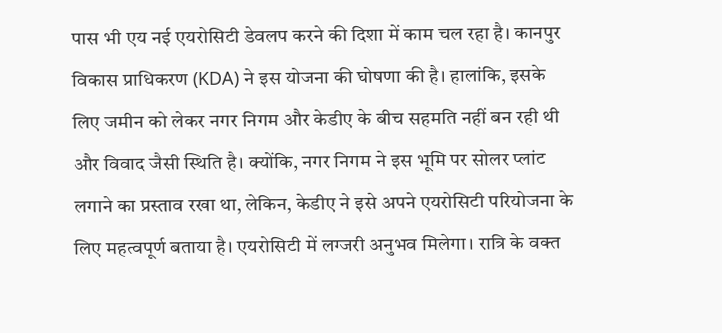पास भी एय नई एयरोसिटी डेवलप करने की दिशा में काम चल रहा है। कानपुर विकास प्राधिकरण (KDA) ने इस योजना की घोषणा की है। हालांकि, इसके लिए जमीन को लेकर नगर निगम और केडीए के बीच सहमति नहीं बन रही थी और विवाद जैसी स्थिति है। क्योंकि, नगर निगम ने इस भूमि पर सोलर प्लांट लगाने का प्रस्ताव रखा था, लेकिन, केडीए ने इसे अपने एयरोसिटी परियोजना के लिए महत्वपूर्ण बताया है। एयरोसिटी में लग्जरी अनुभव मिलेगा। रात्रि के वक्त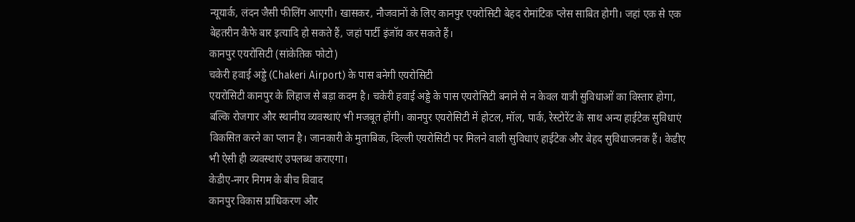न्यूयार्क, लंदन जैसी फीलिंग आएगी। खासकर, नौजवानों के लिए कानपुर एयरोसिटी बेहद रोमांटिक प्लेस साबित होगी। जहां एक से एक बेहतरीन कैफे बार इत्यादि हो सकते हैं, जहां पार्टी इंजॉय कर सकते हैं।
कानपुर एयरोसिटी (सांकेतिक फोटो)
चकेरी हवाई अड्डे (Chakeri Airport) के पास बनेगी एयरोसिटी
एयरोसिटी कानपुर के लिहाज से बड़ा कदम है। चकेरी हवाई अड्डे के पास एयरोसिटी बनाने से न केवल यात्री सुविधाओं का विस्तार होगा, बल्कि रोजगार और स्थानीय व्यवस्थाएं भी मजबूत होंगी। कानपुर एयरोसिटी में होटल, मॉल, पार्क, रेस्टोरेंट के साथ अन्य हाईटेक सुविधाएं विकसित करने का प्लान है। जानकारी के मुताबिक, दिल्ली एयरोसिटी पर मिलने वाली सुविधाएं हाईटेक और बेहद सुविधाजनक हैं। केडीए भी ऐसी ही व्यवस्थाएं उपलब्ध कराएगा।
केडीए-नगर निगम के बीच विवाद
कानपुर विकास प्राधिकरण और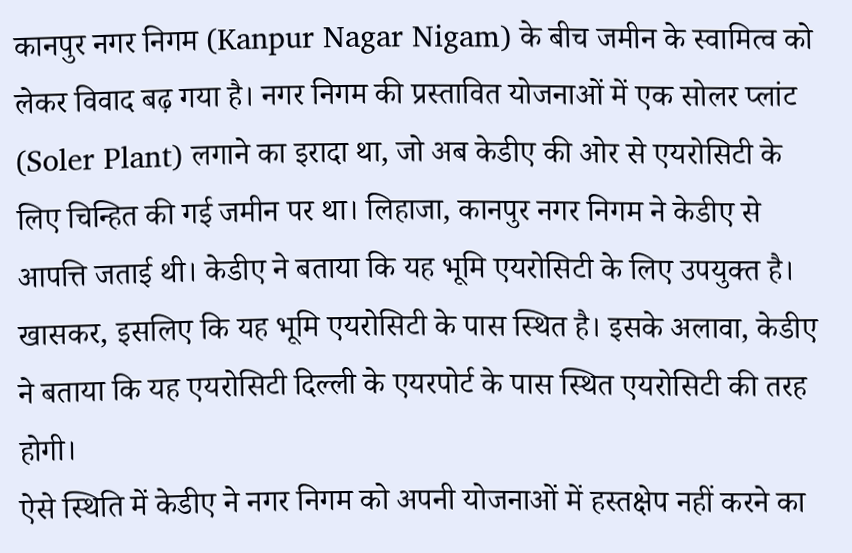कानपुर नगर निगम (Kanpur Nagar Nigam) के बीच जमीन के स्वामित्व को लेकर विवाद बढ़ गया है। नगर निगम की प्रस्तावित योजनाओं में एक सोलर प्लांट (Soler Plant) लगाने का इरादा था, जो अब केडीए की ओर से एयरोसिटी के लिए चिन्हित की गई जमीन पर था। लिहाजा, कानपुर नगर निगम ने केडीए से आपत्ति जताई थी। केडीए ने बताया कि यह भूमि एयरोसिटी के लिए उपयुक्त है। खासकर, इसलिए कि यह भूमि एयरोसिटी के पास स्थित है। इसके अलावा, केडीए ने बताया कि यह एयरोसिटी दिल्ली के एयरपोर्ट के पास स्थित एयरोसिटी की तरह होगी।
ऐसे स्थिति में केडीए ने नगर निगम को अपनी योजनाओं में हस्तक्षेप नहीं करने का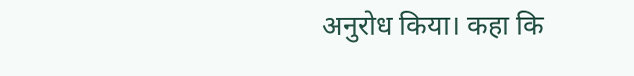अनुरोध किया। कहा कि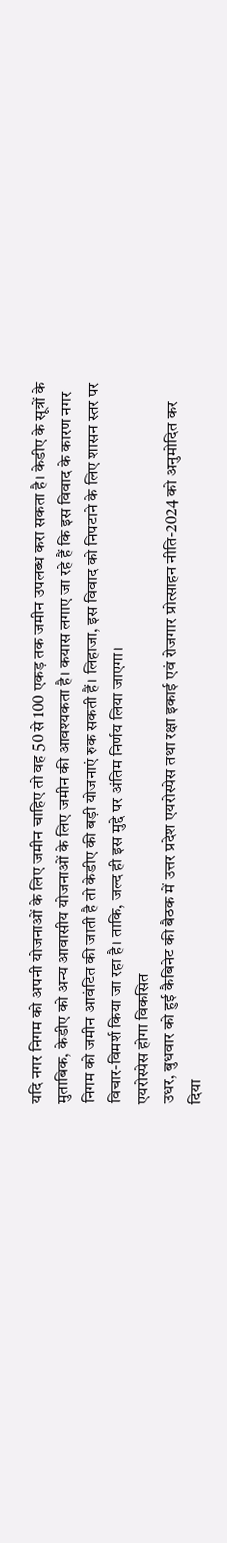यदि नगर निगम को अपनी योजनाओं के लिए जमीन चाहिए तो वह 50 से 100 एकड़ तक जमीन उपलब्ध करा सकता है। केडीए के सूत्रों के मुताबिक, केडीए को अन्य आवासीय योजनाओं के लिए जमीन की आवश्यकता है। कयास लगाए जा रहे हैं कि इस विवाद के कारण नगर निगम को जमीन आवंटित की जाती है तो केडीए की बड़ी योजनाएं रुक सकती हैं। लिहाजा, इस विवाद को निपटाने के लिए शासन स्तर पर विचार-विमर्श किया जा रहा है। ताकि, जल्द ही इस मुद्दे पर अंतिम निर्णय लिया जाएगा।
एयरोस्पेस होगा विकसित
उधर, बुधवार को हुई कैबिनेट की बैठक में उत्तर प्रदेश एयरोस्पेस तथा रक्षा इकाई एवं रोजगार प्रोत्साहन नीति-2024 को अनुमोदित कर दिया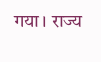गया। राज्य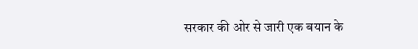सरकार की ओर से जारी एक बयान के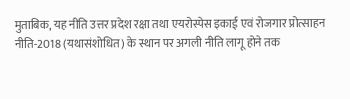मुताबिक, यह नीति उत्तर प्रदेश रक्षा तथा एयरोस्पेस इकाई एवं रोजगार प्रोत्साहन नीति-2018 (यथासंशोधित) के स्थान पर अगली नीति लागू होने तक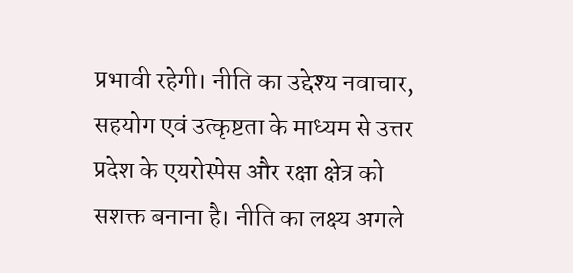प्रभावी रहेगी। नीति का उद्देश्य नवाचार, सहयोग एवं उत्कृष्टता के माध्यम से उत्तर प्रदेश के एयरोस्पेस और रक्षा क्षेत्र को सशक्त बनाना है। नीति का लक्ष्य अगले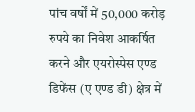पांच वर्षों में 50,000 करोड़ रुपये का निवेश आकर्षित करने और एयरोस्पेस एण्ड डिफेंस (ए एण्ड डी) क्षेत्र में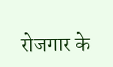रोजगार के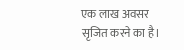एक लाख अवसर सृजित करने का है।